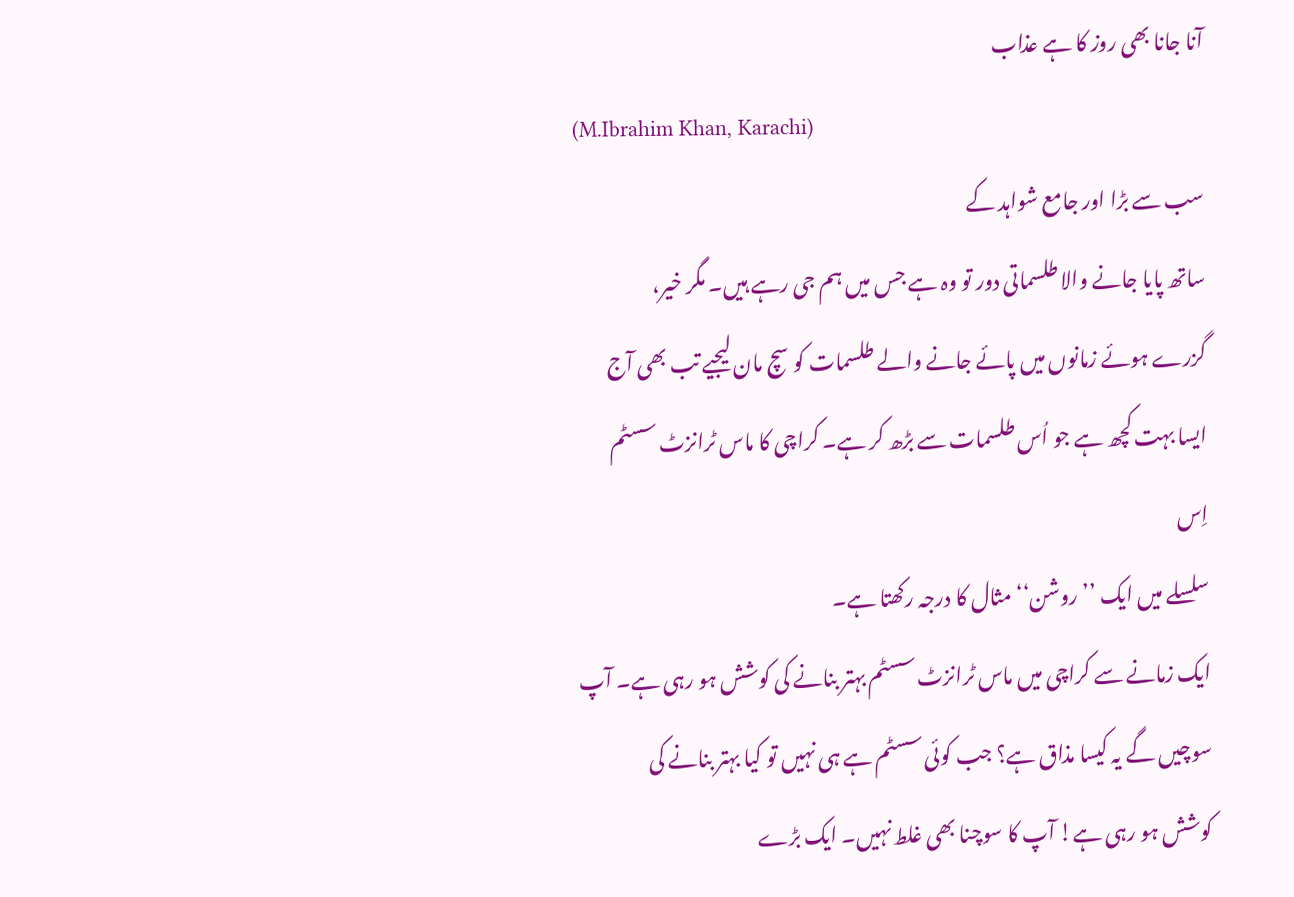آنا جانا بھی روز کا ہے عذاب
(M.Ibrahim Khan, Karachi)
سب سے بڑا اور جامع شواہد کے
ساتھ پایا جانے والا طلسماتی دور تو وہ ہے جس میں ہم جی رہے ہیں۔ مگر خیر،
گزرے ہوئے زمانوں میں پائے جانے والے طلسمات کو سچ مان لیجیے تب بھی آج
ایسا بہت کچھ ہے جو اُس طلسمات سے بڑھ کر ہے۔ کراچی کا ماس ٹرانزٹ سسٹم اِس
سلسلے میں ایک ’’روشن‘‘ مثال کا درجہ رکھتا ہے۔
ایک زمانے سے کراچی میں ماس ٹرانزٹ سسٹم بہتر بنانے کی کوشش ہو رہی ہے۔ آپ
سوچیں گے یہ کیسا مذاق ہے؟ جب کوئی سسٹم ہے ہی نہیں تو کیا بہتر بنانے کی
کوشش ہو رہی ہے! آپ کا سوچنا بھی غلط نہیں۔ ایک بڑے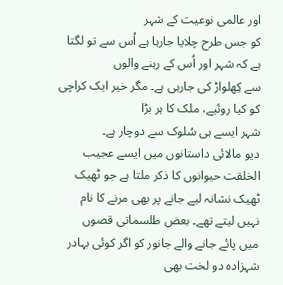اور عالمی نوعیت کے شہر
کو جس طرح چلایا جارہا ہے اُس سے تو لگتا ہے کہ شہر اور اُس کے رہنے والوں
سے کِھلواڑ کی جارہی ہے۔ مگر خیر ایک کراچی کو کیا روئیے، ملک کا ہر بڑا
شہر ایسے ہی سُلوک سے دوچار ہے۔
دیو مالائی داستانوں میں ایسے عجیب الخلقت حیوانوں کا ذکر ملتا ہے جو ٹھیک
ٹھیک نشانہ لیے جانے پر بھی مرنے کا نام نہیں لیتے تھے۔ بعض طلسماتی قصوں
میں پائے جانے والے جانور کو اگر کوئی بہادر شہزادہ دو لخت بھی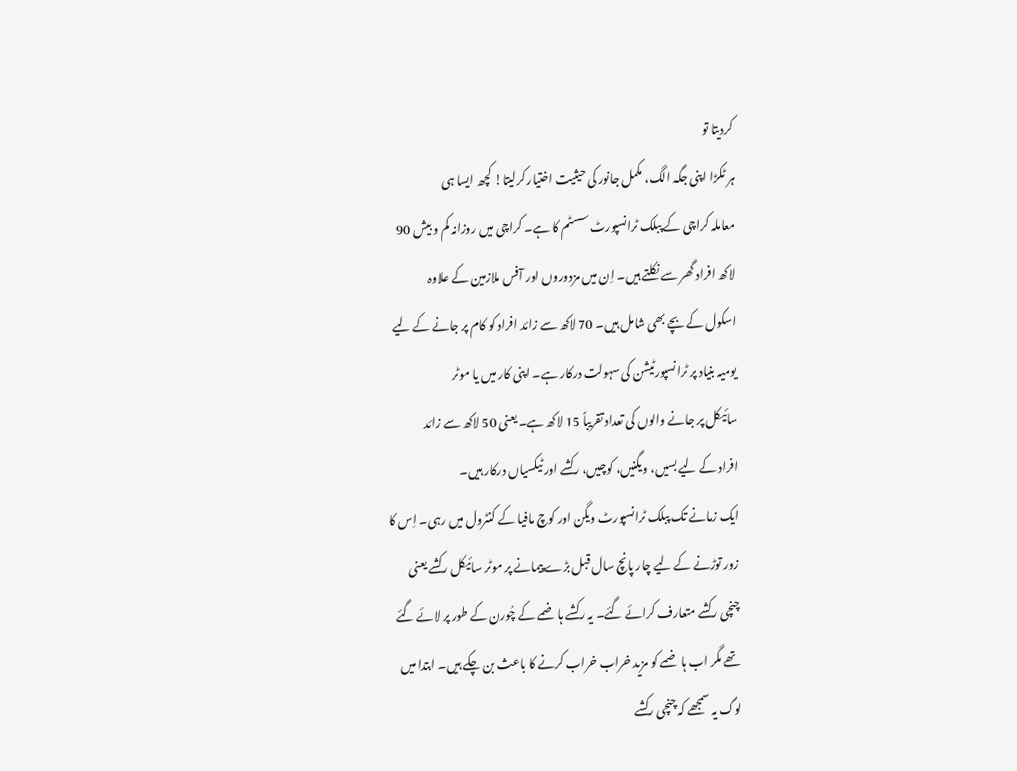کردیتا تو
ہر ٹکڑا اپنی جگہ الگ، مکمل جانور کی حیثیت اختیار کرلیتا! کچھ ایسا ہی
معاملہ کراچی کے پبلک ٹرانسپورٹ سسٹم کا ہے۔ کراچی میں روزانہ کم و بیش 90
لاکھ افراد گھر سے نکلتے ہیں۔ اِن میں مزدوروں اور آفس ملازمین کے علاوہ
اسکول کے بچے بھی شامل ہیں۔ 70 لاکھ سے زائد افراد کو کام پر جانے کے لیے
یومیہ بنیاد پر ٹرانسپورٹیشن کی سہولت درکار ہے۔ اپنی کار میں یا موٹر
سائیکل پر جانے والوں کی تعداد تقریباً 15 لاکھ ہے۔ یعنی 50 لاکھ سے زائد
افراد کے لیے بسیں، ویگنیں، کوچیں، رکشے اور ٹیکسیاں درکار ہیں۔
ایک زمانے تک پبلک ٹرانسپورٹ ویگن اور کوچ مافیا کے کنٹرول میں رہی۔ اِس کا
زور توڑنے کے لیے چار پانچ سال قبل بڑے پیمانے پر موٹر سائیکل رکشے یعنی
چنچی رکشے متعارف کرائے گئے۔ یہ رکشے ہاضمے کے چُورن کے طور پر لائے گئے
تھے مگر اب ہاضمے کو مزید خراب خراب کرنے کا باعث بن چکے ہیں۔ ابتدا میں
لوگ یہ سمجھے کہ چنچی رکشے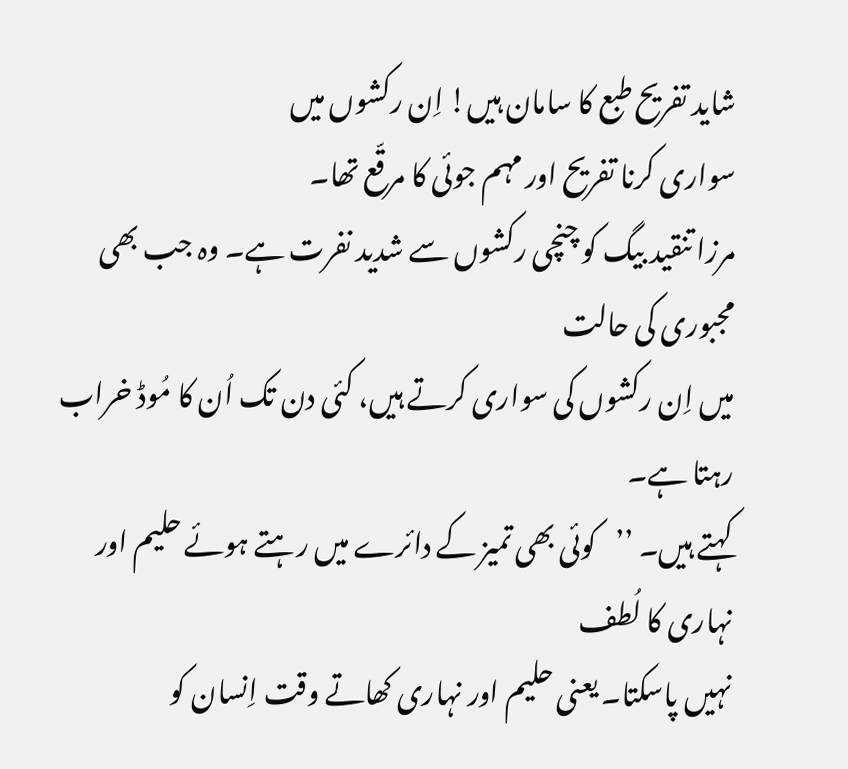شاید تفریح طبع کا سامان ہیں! اِن رکشوں میں
سواری کرنا تفریح اور مہم جوئی کا مرقّع تھا۔
مرزا تنقید بیگ کو چنچی رکشوں سے شدید نفرت ہے۔ وہ جب بھی مجبوری کی حالت
میں اِن رکشوں کی سواری کرتے ہیں، کئی دن تک اُن کا مُوڈ خراب رہتا ہے۔
کہتے ہیں۔ ’’کوئی بھی تمیز کے دائرے میں رہتے ہوئے حلیم اور نہاری کا لُطف
نہیں پاسکتا۔ یعنی حلیم اور نہاری کھاتے وقت اِنسان کو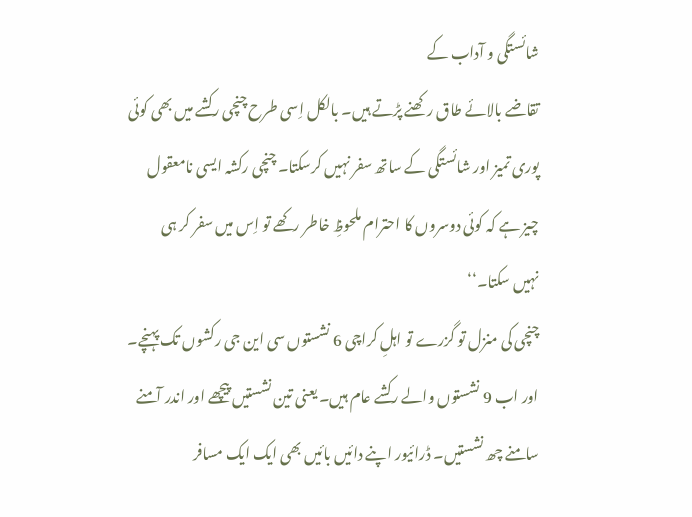شائستگی و آداب کے
تقاضے بالائے طاق رکھنے پڑتے ہیں۔ بالکل اِسی طرح چنچی رکشے میں بھی کوئی
پوری تمیز اور شائستگی کے ساتھ سفر نہیں کرسکتا۔ چنچی رکشہ ایسی نامعقول
چیز ہے کہ کوئی دوسروں کا احترام ملحوظِ خاطر رکھے تو اِس میں سفر کر ہی
نہیں سکتا۔‘‘
چنچی کی منزل تو گزرے تو اہلِ کراچی 6 نشستوں سی این جی رکشوں تک پہنچے۔
اور اب 9 نشستوں والے رکشے عام ہیں۔ یعنی تین نشستیں پیچھے اور اندر آمنے
سامنے چھ نشستیں۔ ڈرائیور اپنے دائیں بائیں بھی ایک ایک مسافر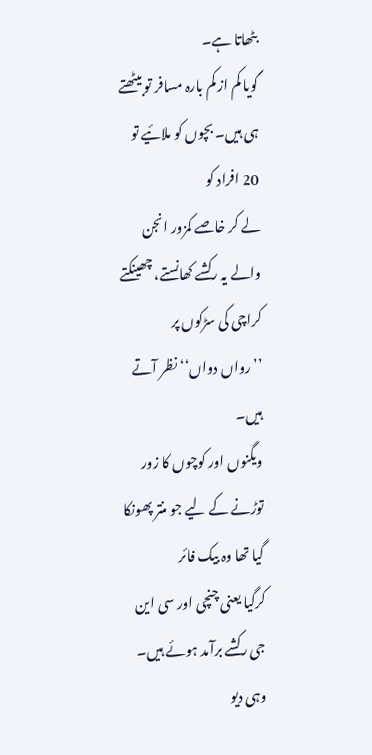بٹھاتا ہے۔
گویا کم از کم بارہ مسافر تو بیٹھتے ہی ہیں۔ بچوں کو ملائیے تو 20 افراد کو
لے کر خاصے کمزور انجن والے یہ رکشے کھانستے، چھینکتے کراچی کی سڑکوں پر
’’رواں دواں‘‘ نظر آتے ہیں۔
ویگنوں اور کوچوں کا زور توڑنے کے لیے جو منتر پھونکا گیا تھا وہ بیک فائر
کرگیا یعنی چنچی اور سی این جی رکشے برآمد ہوئے ہیں۔ وہی دیو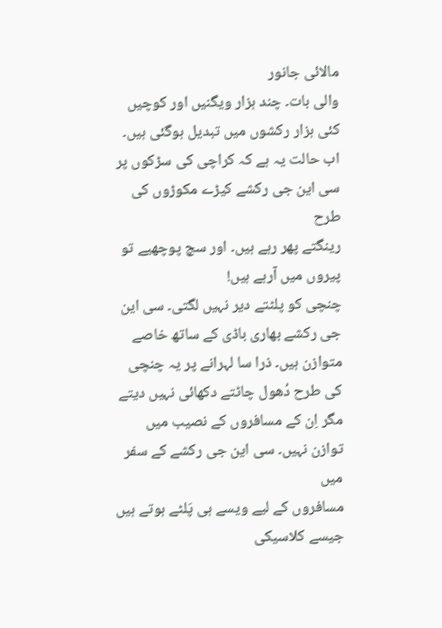مالائی جانور
والی بات۔ چند ہزار ویگنیں اور کوچیں کئی ہزار رکشوں میں تبدیل ہوگئی ہیں۔
اب حالت یہ ہے کہ کراچی کی سڑکوں پر سی این جی رکشے کیڑے مکوڑوں کی طرح
رینگتے پھر رہے ہیں۔ اور سچ پوچھیے تو پیروں میں آرہے ہیں!
چنچی کو پلٹتے دیر نہیں لگتی۔ سی این جی رکشے بھاری باڈی کے ساتھ خاصے
متوازن ہیں۔ ذرا سا لہرانے پر یہ چنچی کی طرح دُھول چاٹتے دکھائی نہیں دیتے
مگر اِن کے مسافروں کے نصیب میں توازن نہیں۔ سی این جی رکشے کے سفر میں
مسافروں کے لیے ویسے ہی پَلٹے ہوتے ہیں جیسے کلاسیکی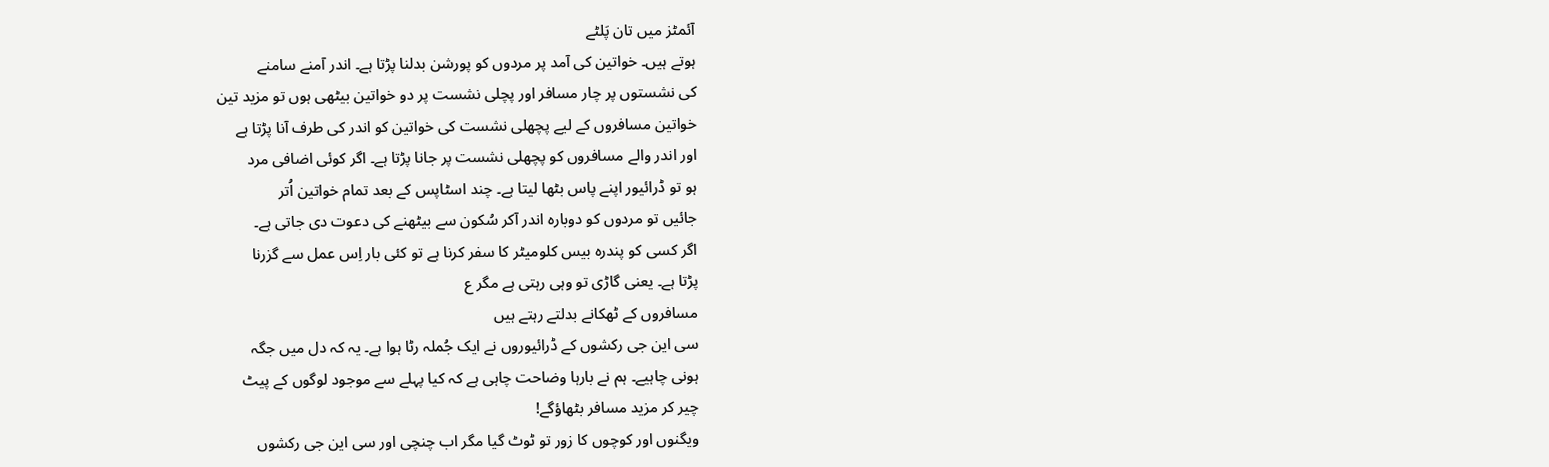آئمٹز میں تان پَلٹے
ہوتے ہیں۔ خواتین کی آمد پر مردوں کو پورشن بدلنا پڑتا ہے۔ اندر آمنے سامنے
کی نشستوں پر چار مسافر اور پچلی نشست پر دو خواتین بیٹھی ہوں تو مزید تین
خواتین مسافروں کے لیے پچھلی نشست کی خواتین کو اندر کی طرف آنا پڑتا ہے
اور اندر والے مسافروں کو پچھلی نشست پر جانا پڑتا ہے۔ اگر کوئی اضافی مرد
ہو تو ڈرائیور اپنے پاس بٹھا لیتا ہے۔ چند اسٹاپس کے بعد تمام خواتین اُتر
جائیں تو مردوں کو دوبارہ اندر آکر سُکون سے بیٹھنے کی دعوت دی جاتی ہے۔
اگر کسی کو پندرہ بیس کلومیٹر کا سفر کرنا ہے تو کئی بار اِس عمل سے گزرنا
پڑتا ہے۔ یعنی گاڑی تو وہی رہتی ہے مگر ع
مسافروں کے ٹھکانے بدلتے رہتے ہیں
سی این جی رکشوں کے ڈرائیوروں نے ایک جُملہ رٹا ہوا ہے۔ یہ کہ دل میں جگہ
ہونی چاہیے۔ ہم نے بارہا وضاحت چاہی ہے کہ کیا پہلے سے موجود لوگوں کے پیٹ
چیر کر مزید مسافر بٹھاؤگے!
ویگنوں اور کوچوں کا زور تو ٹوٹ گیا مگر اب چنچی اور سی این جی رکشوں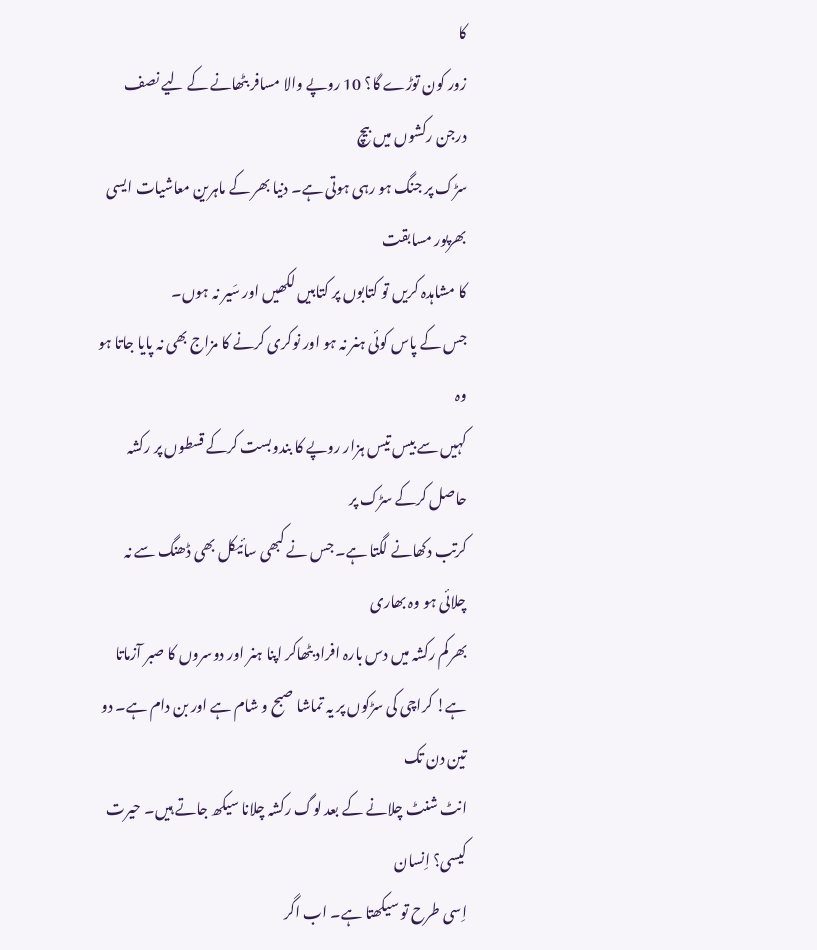کا
زور کون توڑے گا؟ 10 روپے والا مسافر بٹھانے کے لیے نصف درجن رکشوں میں بیچ
سڑک پر جنگ ہو رہی ہوتی ہے۔ دنیا بھر کے ماہرین معاشیات ایسی بھرپور مسابقت
کا مشاہدہ کریں تو کتابوں پر کتابیں لکھیں اور سَیر نہ ہوں۔
جس کے پاس کوئی ہنر نہ ہو اور نوکری کرنے کا مزاج بھی نہ پایا جاتا ہو وہ
کہیں سے بیس تیس ہزار روپے کا بندوبست کرکے قسطوں پر رکشہ حاصل کرکے سڑک پر
کرتب دکھانے لگتا ہے۔ جس نے کبھی سائیکل بھی ڈھنگ سے نہ چلائی ہو وہ بھاری
بھرکم رکشہ میں دس بارہ افراد بٹھاکر اپنا ہنر اور دوسروں کا صبر آزماتا
ہے! کراچی کی سڑکوں پر یہ تماشا صبح و شام ہے اور بن دام ہے۔ دو تین دن تک
انٹ شنٹ چلانے کے بعد لوگ رکشہ چلانا سیکھ جاتے ہیں۔ حیرت کیسی؟ اِنسان
اِسی طرح تو سیکھتا ہے۔ اب اگر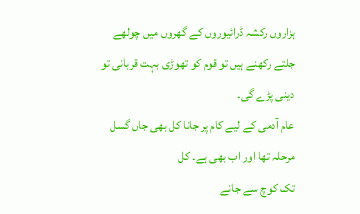ہزاروں رکشہ ڈرائیوروں کے گھروں میں چولھے
جلتے رکھنے ہیں تو قوم کو تھوڑی بہت قربانی تو دینی پڑے گی۔
عام آدمی کے لیے کام پر جانا کل بھی جاں گسل مرحلہ تھا اور اب بھی ہے۔ کل
تک کوچ سے جانے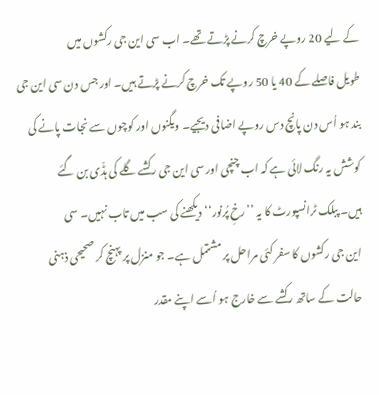کے لیے 20 روپے خرچ کرنے پڑتے تھے۔ اب سی این جی رکشوں میں
طویل فاصلے کے 40 یا 50 روپے تک خرچ کرنے پڑتے ہیں۔ اور جس دن سی این جی
بند ہو اُس دن پانچ دس روپے اضافی دیجیے۔ ویگنوں اور کوچوں سے نجات پانے کی
کوشش یہ رنگ لائی ہے کہ اب چنچی اور سی این جی رکشے گلے کی ہڈّی بن گئے
ہیں۔ پبلک ٹرانسپورٹ کا یہ ’’رخِ پُرنور‘‘ دیکھنے کی سب میں تاب نہیں۔ سی
این جی رکشوں کا سفر کئی مراحل پر مشتمل ہے۔ جو منزل پر پہنچ کر صحیحی ذہنی
حالت کے ساتھ رکشے سے خارج ہو اُسے اپنے مقدر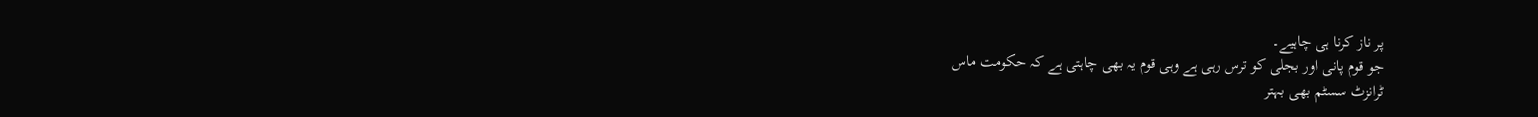پر ناز کرنا ہی چاہیے۔
جو قوم پانی اور بجلی کو ترس رہی ہے وہی قوم یہ بھی چاہتی ہے کہ حکومت ماس
ٹرانزٹ سسٹم بھی بہتر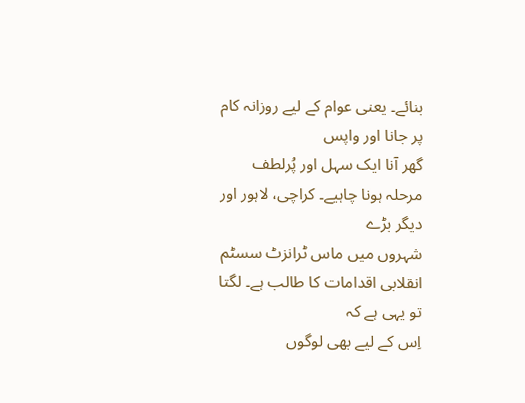بنائے۔ یعنی عوام کے لیے روزانہ کام پر جانا اور واپس
گھر آنا ایک سہل اور پُرلطف مرحلہ ہونا چاہیے۔ کراچی، لاہور اور دیگر بڑے
شہروں میں ماس ٹرانزٹ سسٹم انقلابی اقدامات کا طالب ہے۔ لگتا تو یہی ہے کہ
اِس کے لیے بھی لوگوں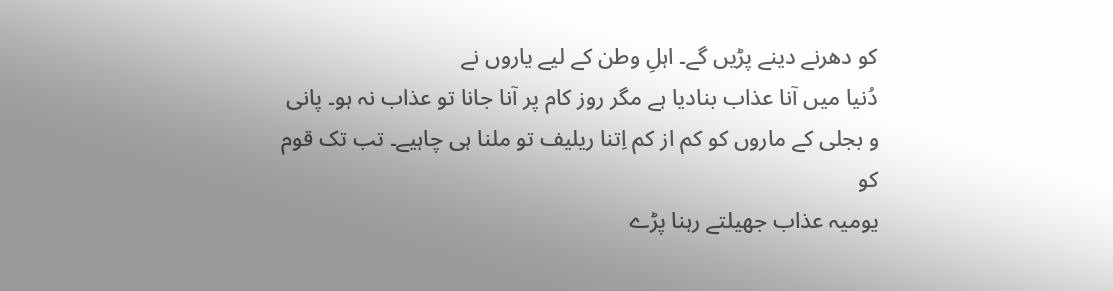کو دھرنے دینے پڑیں گے۔ اہلِ وطن کے لیے یاروں نے
دُنیا میں آنا عذاب بنادیا ہے مگر روز کام پر آنا جانا تو عذاب نہ ہو۔ پانی
و بجلی کے ماروں کو کم از کم اِتنا ریلیف تو ملنا ہی چاہیے۔ تب تک قوم کو
یومیہ عذاب جھیلتے رہنا پڑے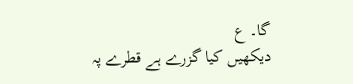گا۔ ع
دیکھیں کیا گزرے ہے قطرے پہ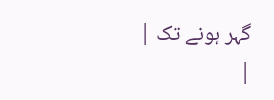گہر ہونے تک |
|